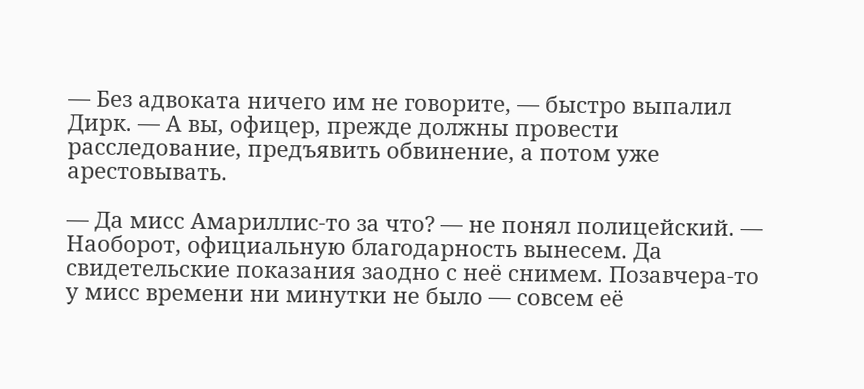— Без адвоката ничего им не говорите, — быстро выпалил Дирк. — А вы, офицер, прежде должны провести расследование, предъявить обвинение, а потом уже арестовывать.

— Да мисс Амариллис-то за что? — не понял полицейский. — Наоборот, официальную благодарность вынесем. Да свидетельские показания заодно с неё снимем. Позавчера-то у мисс времени ни минутки не было — совсем её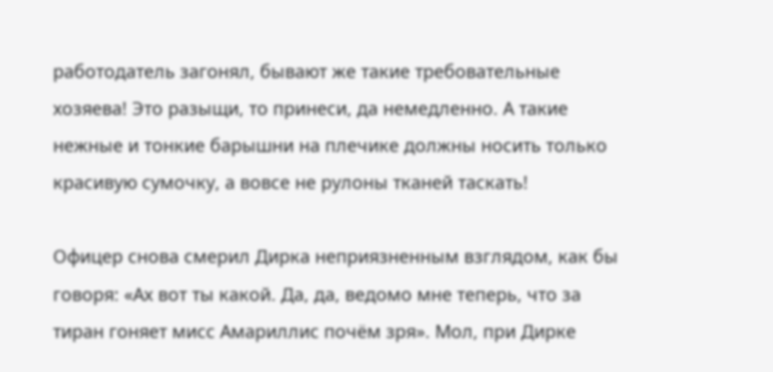работодатель загонял, бывают же такие требовательные хозяева! Это разыщи, то принеси, да немедленно. А такие нежные и тонкие барышни на плечике должны носить только красивую сумочку, а вовсе не рулоны тканей таскать!

Офицер снова смерил Дирка неприязненным взглядом, как бы говоря: «Ах вот ты какой. Да, да, ведомо мне теперь, что за тиран гоняет мисс Амариллис почём зря». Мол, при Дирке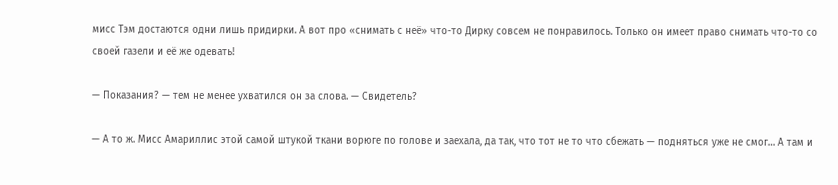мисс Тэм достаются одни лишь придирки. А вот про «снимать с неё» что-то Дирку совсем не понравилось. Только он имеет право снимать что-то со своей газели и её же одевать!

— Показания? — тем не менее ухватился он за слова. — Свидетель?

— А то ж. Мисс Амариллис этой самой штукой ткани ворюге по голове и заехала, да так, что тот не то что сбежать — подняться уже не смог… А там и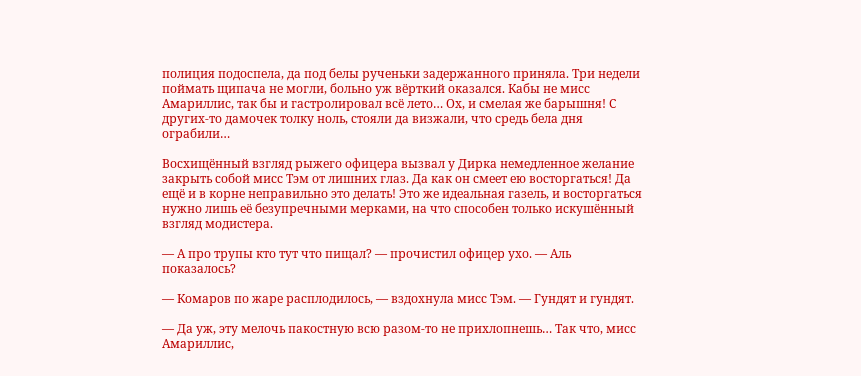полиция подоспела, да под белы рученьки задержанного приняла. Три недели поймать щипача не могли, больно уж вёрткий оказался. Кабы не мисс Амариллис, так бы и гастролировал всё лето… Ох, и смелая же барышня! С других-то дамочек толку ноль, стояли да визжали, что средь бела дня ограбили…

Восхищённый взгляд рыжего офицера вызвал у Дирка немедленное желание закрыть собой мисс Тэм от лишних глаз. Да как он смеет ею восторгаться! Да ещё и в корне неправильно это делать! Это же идеальная газель, и восторгаться нужно лишь её безупречными мерками, на что способен только искушённый взгляд модистера.

— А про трупы кто тут что пищал? — прочистил офицер ухо. — Аль показалось?

— Комаров по жаре расплодилось, — вздохнула мисс Тэм. — Гундят и гундят.

— Да уж, эту мелочь пакостную всю разом-то не прихлопнешь… Так что, мисс Амариллис,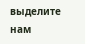выделите нам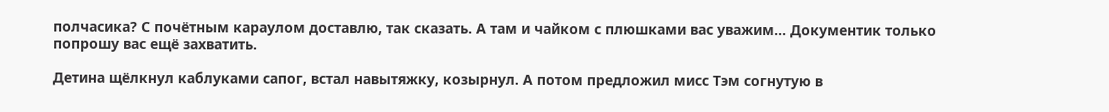полчасика? С почётным караулом доставлю, так сказать. А там и чайком с плюшками вас уважим… Документик только попрошу вас ещё захватить.

Детина щёлкнул каблуками сапог, встал навытяжку, козырнул. А потом предложил мисс Тэм согнутую в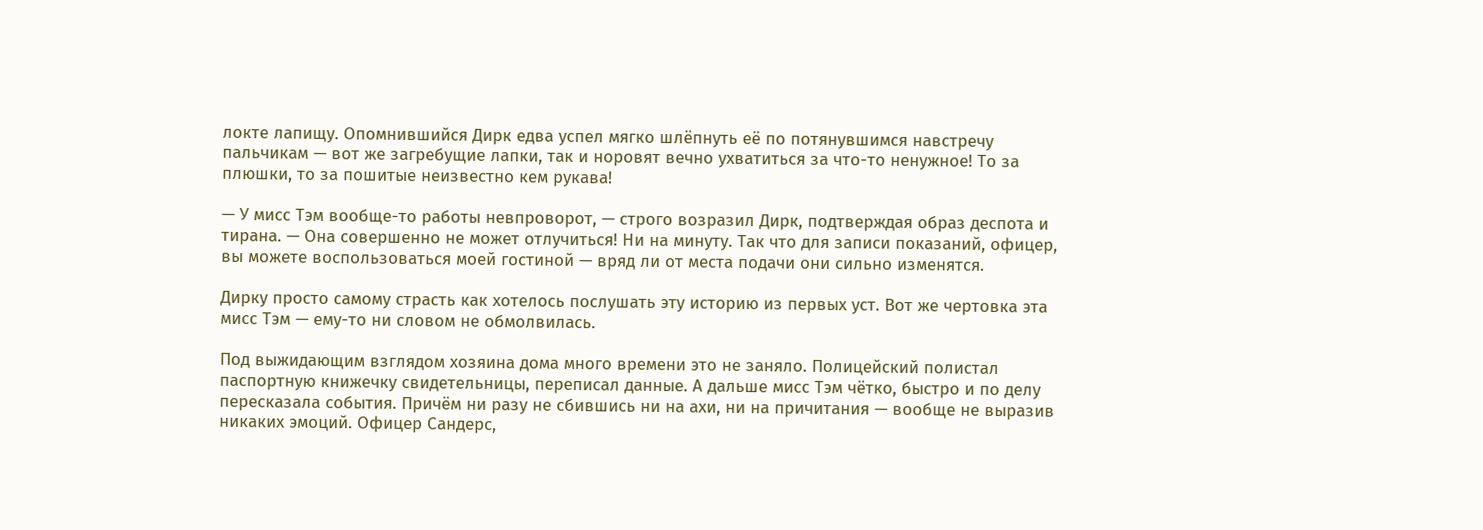локте лапищу. Опомнившийся Дирк едва успел мягко шлёпнуть её по потянувшимся навстречу пальчикам — вот же загребущие лапки, так и норовят вечно ухватиться за что-то ненужное! То за плюшки, то за пошитые неизвестно кем рукава!

— У мисс Тэм вообще-то работы невпроворот, — строго возразил Дирк, подтверждая образ деспота и тирана. — Она совершенно не может отлучиться! Ни на минуту. Так что для записи показаний, офицер, вы можете воспользоваться моей гостиной — вряд ли от места подачи они сильно изменятся.

Дирку просто самому страсть как хотелось послушать эту историю из первых уст. Вот же чертовка эта мисс Тэм — ему-то ни словом не обмолвилась.

Под выжидающим взглядом хозяина дома много времени это не заняло. Полицейский полистал паспортную книжечку свидетельницы, переписал данные. А дальше мисс Тэм чётко, быстро и по делу пересказала события. Причём ни разу не сбившись ни на ахи, ни на причитания — вообще не выразив никаких эмоций. Офицер Сандерс,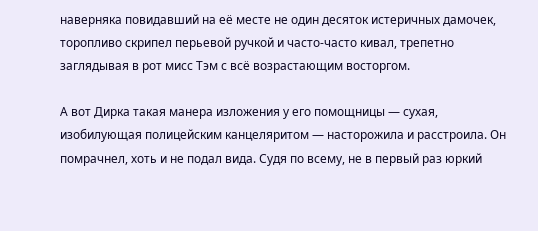наверняка повидавший на её месте не один десяток истеричных дамочек, торопливо скрипел перьевой ручкой и часто-часто кивал, трепетно заглядывая в рот мисс Тэм с всё возрастающим восторгом.

А вот Дирка такая манера изложения у его помощницы — сухая, изобилующая полицейским канцеляритом — насторожила и расстроила. Он помрачнел, хоть и не подал вида. Судя по всему, не в первый раз юркий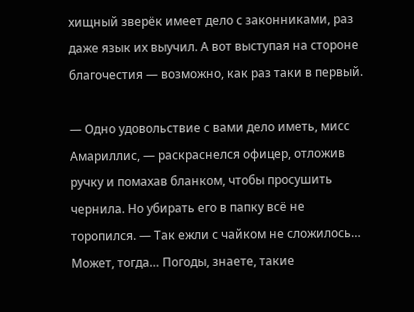хищный зверёк имеет дело с законниками, раз даже язык их выучил. А вот выступая на стороне благочестия — возможно, как раз таки в первый.

— Одно удовольствие с вами дело иметь, мисс Амариллис, — раскраснелся офицер, отложив ручку и помахав бланком, чтобы просушить чернила. Но убирать его в папку всё не торопился. — Так ежли с чайком не сложилось… Может, тогда… Погоды, знаете, такие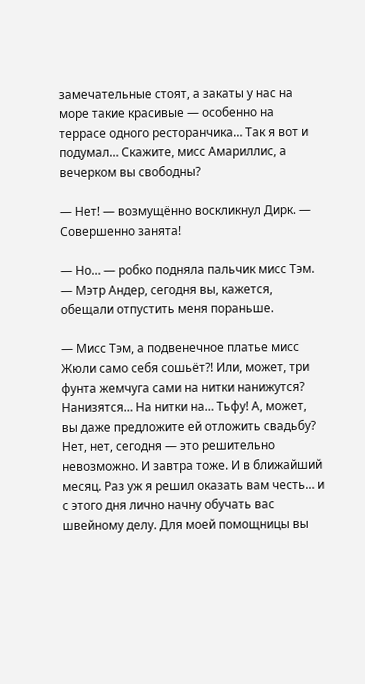замечательные стоят, а закаты у нас на море такие красивые — особенно на террасе одного ресторанчика… Так я вот и подумал… Скажите, мисс Амариллис, а вечерком вы свободны?

— Нет! — возмущённо воскликнул Дирк. — Совершенно занята!

— Но… — робко подняла пальчик мисс Тэм. — Мэтр Андер, сегодня вы, кажется, обещали отпустить меня пораньше.

— Мисс Тэм, а подвенечное платье мисс Жюли само себя сошьёт⁈ Или, может, три фунта жемчуга сами на нитки нанижутся? Нанизятся… На нитки на… Тьфу! А, может, вы даже предложите ей отложить свадьбу? Нет, нет, сегодня — это решительно невозможно. И завтра тоже. И в ближайший месяц. Раз уж я решил оказать вам честь… и с этого дня лично начну обучать вас швейному делу. Для моей помощницы вы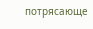потрясающе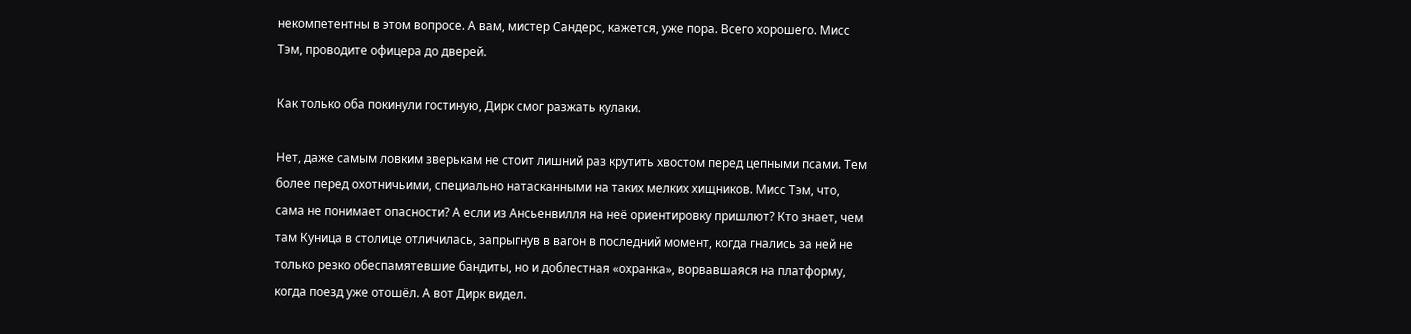некомпетентны в этом вопросе. А вам, мистер Сандерс, кажется, уже пора. Всего хорошего. Мисс Тэм, проводите офицера до дверей.

Как только оба покинули гостиную, Дирк смог разжать кулаки.

Нет, даже самым ловким зверькам не стоит лишний раз крутить хвостом перед цепными псами. Тем более перед охотничьими, специально натасканными на таких мелких хищников. Мисс Тэм, что, сама не понимает опасности? А если из Ансьенвилля на неё ориентировку пришлют? Кто знает, чем там Куница в столице отличилась, запрыгнув в вагон в последний момент, когда гнались за ней не только резко обеспамятевшие бандиты, но и доблестная «охранка», ворвавшаяся на платформу, когда поезд уже отошёл. А вот Дирк видел.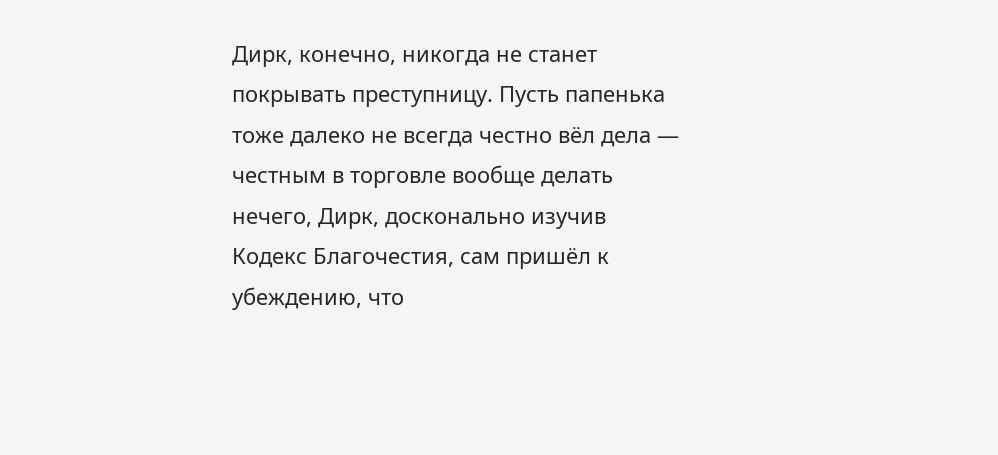Дирк, конечно, никогда не станет покрывать преступницу. Пусть папенька тоже далеко не всегда честно вёл дела — честным в торговле вообще делать нечего, Дирк, досконально изучив Кодекс Благочестия, сам пришёл к убеждению, что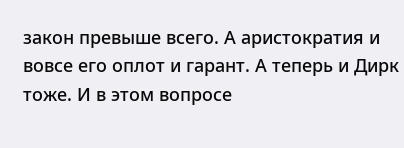закон превыше всего. А аристократия и вовсе его оплот и гарант. А теперь и Дирк тоже. И в этом вопросе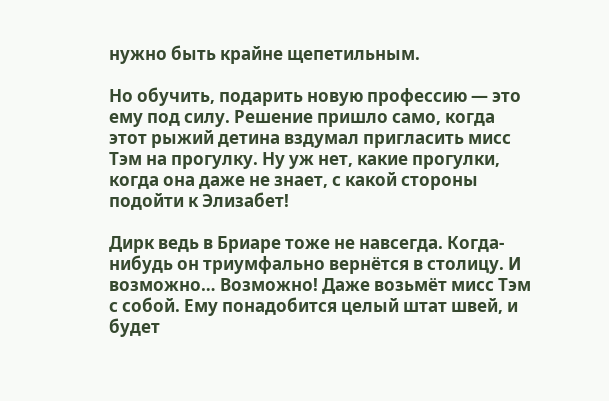нужно быть крайне щепетильным.

Но обучить, подарить новую профессию — это ему под силу. Решение пришло само, когда этот рыжий детина вздумал пригласить мисс Тэм на прогулку. Ну уж нет, какие прогулки, когда она даже не знает, с какой стороны подойти к Элизабет!

Дирк ведь в Бриаре тоже не навсегда. Когда-нибудь он триумфально вернётся в столицу. И возможно… Возможно! Даже возьмёт мисс Тэм с собой. Ему понадобится целый штат швей, и будет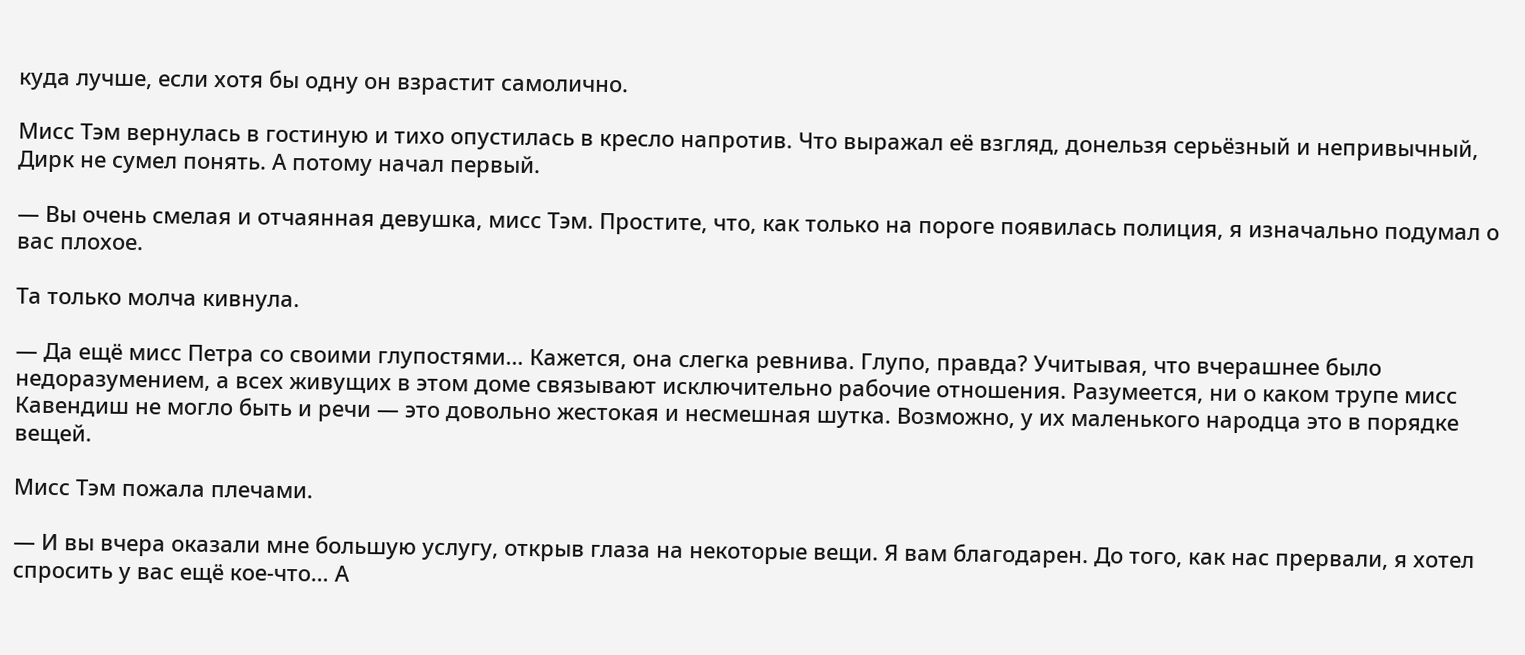куда лучше, если хотя бы одну он взрастит самолично.

Мисс Тэм вернулась в гостиную и тихо опустилась в кресло напротив. Что выражал её взгляд, донельзя серьёзный и непривычный, Дирк не сумел понять. А потому начал первый.

— Вы очень смелая и отчаянная девушка, мисс Тэм. Простите, что, как только на пороге появилась полиция, я изначально подумал о вас плохое.

Та только молча кивнула.

— Да ещё мисс Петра со своими глупостями… Кажется, она слегка ревнива. Глупо, правда? Учитывая, что вчерашнее было недоразумением, а всех живущих в этом доме связывают исключительно рабочие отношения. Разумеется, ни о каком трупе мисс Кавендиш не могло быть и речи — это довольно жестокая и несмешная шутка. Возможно, у их маленького народца это в порядке вещей.

Мисс Тэм пожала плечами.

— И вы вчера оказали мне большую услугу, открыв глаза на некоторые вещи. Я вам благодарен. До того, как нас прервали, я хотел спросить у вас ещё кое-что… А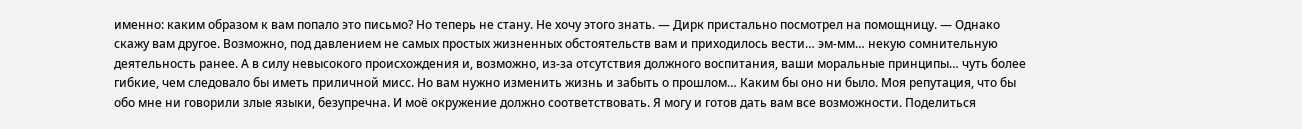именно: каким образом к вам попало это письмо? Но теперь не стану. Не хочу этого знать. — Дирк пристально посмотрел на помощницу. — Однако скажу вам другое. Возможно, под давлением не самых простых жизненных обстоятельств вам и приходилось вести… эм-мм… некую сомнительную деятельность ранее. А в силу невысокого происхождения и, возможно, из-за отсутствия должного воспитания, ваши моральные принципы… чуть более гибкие, чем следовало бы иметь приличной мисс. Но вам нужно изменить жизнь и забыть о прошлом… Каким бы оно ни было. Моя репутация, что бы обо мне ни говорили злые языки, безупречна. И моё окружение должно соответствовать. Я могу и готов дать вам все возможности. Поделиться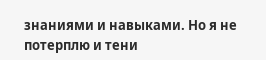знаниями и навыками. Но я не потерплю и тени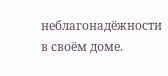неблагонадёжности в своём доме.